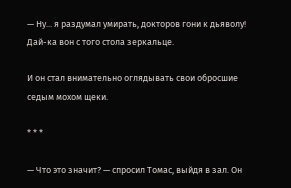— Ну... я раздумал умирать, докторов гони к дьяволу! Дай-ка вон с того стола зеркальце.

И он стал внимательно оглядывать свои обросшие седым мохом щеки.

* * *

— Что это значит? — спросил Томас, выйдя в зал. Он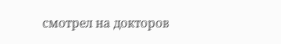смотрел на докторов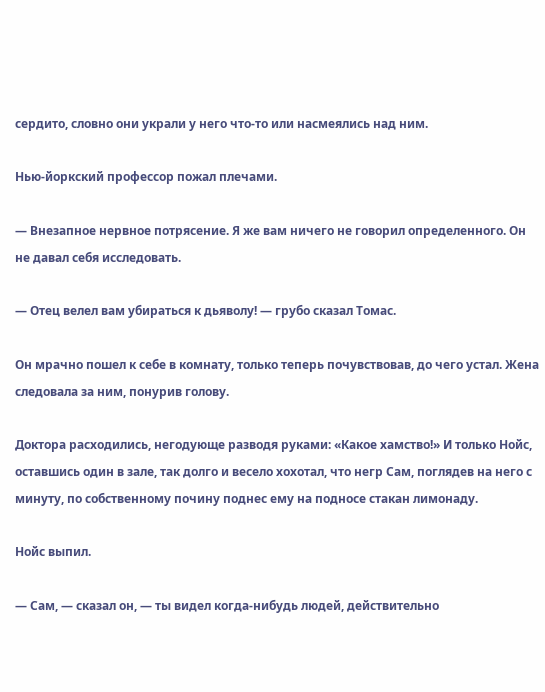сердито, словно они украли у него что-то или насмеялись над ним.

Нью-йоркский профессор пожал плечами.

— Внезапное нервное потрясение. Я же вам ничего не говорил определенного. Он не давал себя исследовать.

— Отец велел вам убираться к дьяволу! — грубо сказал Томас.

Он мрачно пошел к себе в комнату, только теперь почувствовав, до чего устал. Жена следовала за ним, понурив голову.

Доктора расходились, негодующе разводя руками: «Какое хамство!» И только Нойс, оставшись один в зале, так долго и весело хохотал, что негр Сам, поглядев на него с минуту, по собственному почину поднес ему на подносе стакан лимонаду.

Нойс выпил.

— Сам, — сказал он, — ты видел когда-нибудь людей, действительно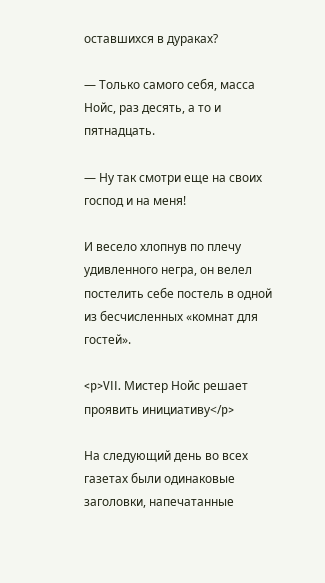оставшихся в дураках?

— Только самого себя, масса Нойс, раз десять, а то и пятнадцать.

— Ну так смотри еще на своих господ и на меня!

И весело хлопнув по плечу удивленного негра, он велел постелить себе постель в одной из бесчисленных «комнат для гостей».

<p>VII. Мистер Нойс решает проявить инициативу</p>

На следующий день во всех газетах были одинаковые заголовки, напечатанные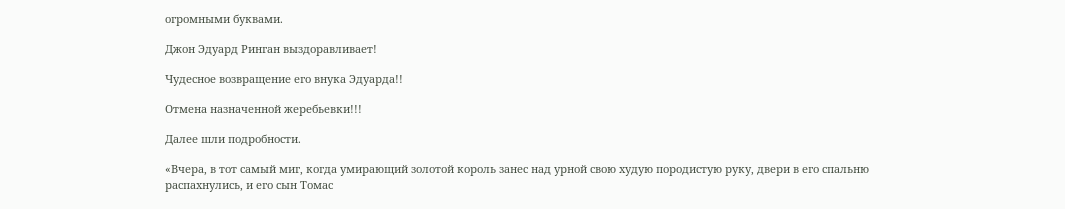огромными буквами.

Джон Эдуард Ринган выздоравливает!

Чудесное возвращение его внука Эдуарда!!

Отмена назначенной жеребьевки!!!

Далее шли подробности.

«Вчера, в тот самый миг, когда умирающий золотой король занес над урной свою худую породистую руку, двери в его спальню распахнулись, и его сын Томас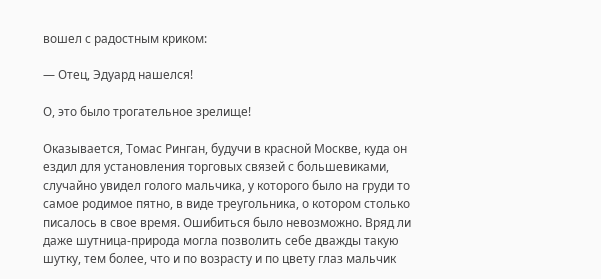вошел с радостным криком:

— Отец, Эдуард нашелся!

О, это было трогательное зрелище!

Оказывается, Томас Ринган, будучи в красной Москве, куда он ездил для установления торговых связей с большевиками, случайно увидел голого мальчика, у которого было на груди то самое родимое пятно, в виде треугольника, о котором столько писалось в свое время. Ошибиться было невозможно. Вряд ли даже шутница-природа могла позволить себе дважды такую шутку, тем более, что и по возрасту и по цвету глаз мальчик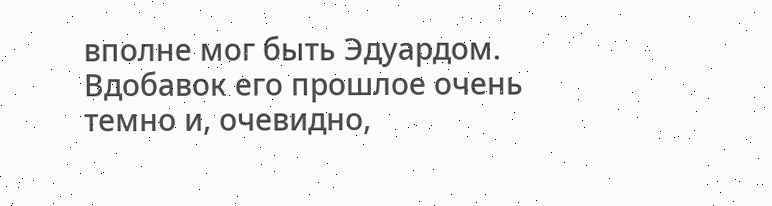вполне мог быть Эдуардом. Вдобавок его прошлое очень темно и, очевидно,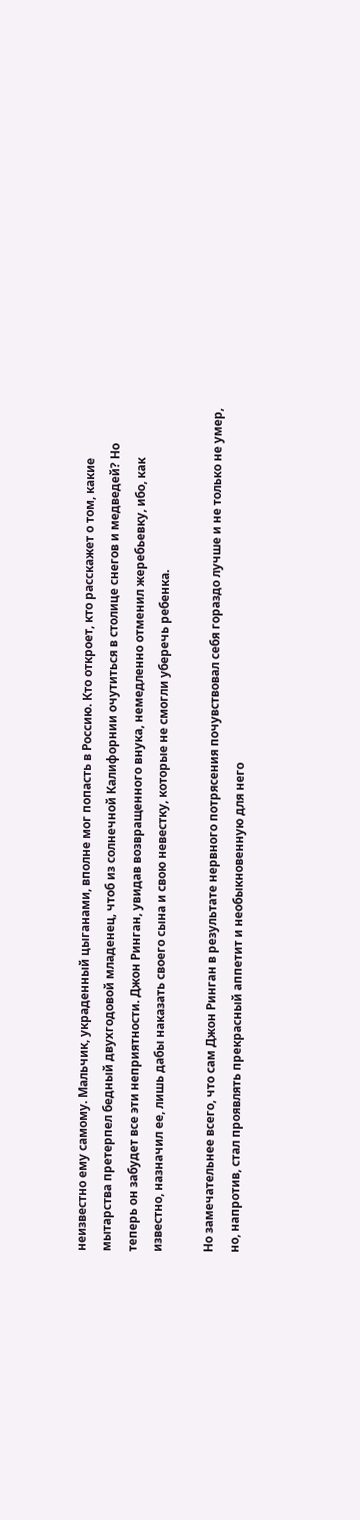неизвестно ему самому. Мальчик, украденный цыганами, вполне мог попасть в Россию. Кто откроет, кто расскажет о том, какие мытарства претерпел бедный двухгодовой младенец, чтоб из солнечной Калифорнии очутиться в столице снегов и медведей? Но теперь он забудет все эти неприятности. Джон Ринган, увидав возвращенного внука, немедленно отменил жеребьевку, ибо, как известно, назначил ее, лишь дабы наказать своего сына и свою невестку, которые не смогли уберечь ребенка.

Но замечательнее всего, что сам Джон Ринган в результате нервного потрясения почувствовал себя гораздо лучше и не только не умер, но, напротив, стал проявлять прекрасный аппетит и необыкновенную для него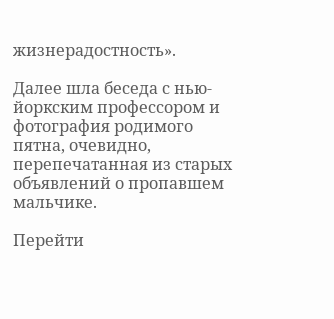жизнерадостность».

Далее шла беседа с нью-йоркским профессором и фотография родимого пятна, очевидно, перепечатанная из старых объявлений о пропавшем мальчике.

Перейти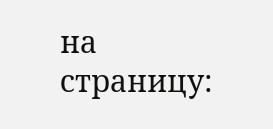на страницу: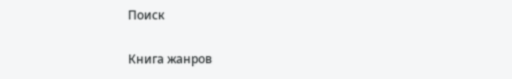Поиск

Книга жанров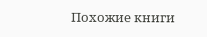Похожие книги